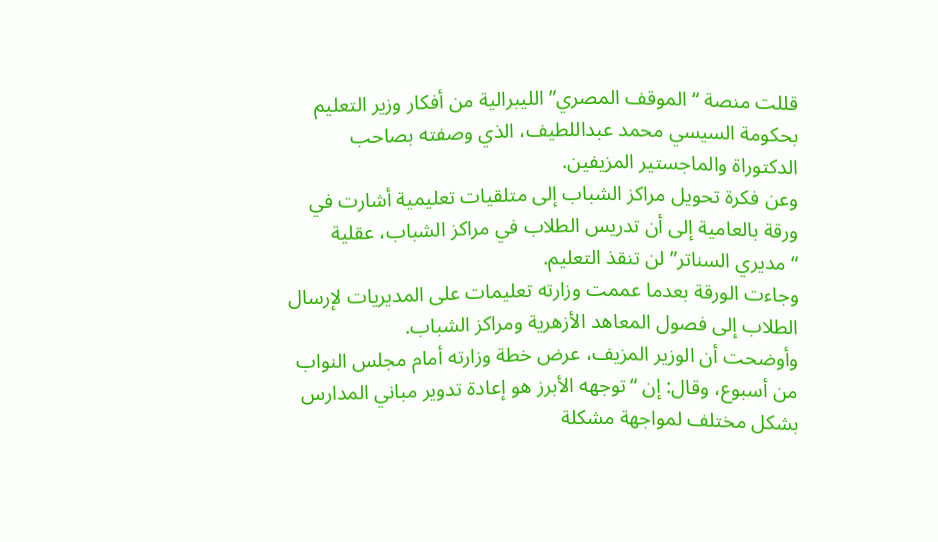قللت منصة “الموقف المصري” الليبرالية من أفكار وزير التعليم بحكومة السيسي محمد عبداللطيف، الذي وصفته بصاحب الدكتوراة والماجستير المزيفين.
وعن فكرة تحويل مراكز الشباب إلى متلقيات تعليمية أشارت في ورقة بالعامية إلى أن تدريس الطلاب في مراكز الشباب، عقلية “مديري السناتر” لن تنقذ التعليم.
وجاءت الورقة بعدما عممت وزارته تعليمات على المديريات لإرسال الطلاب إلى فصول المعاهد الأزهرية ومراكز الشباب.
وأوضحت أن الوزير المزيف، عرض خطة وزارته أمام مجلس النواب من أسبوع، وقال: إن “توجهه الأبرز هو إعادة تدوير مباني المدارس بشكل مختلف لمواجهة مشكلة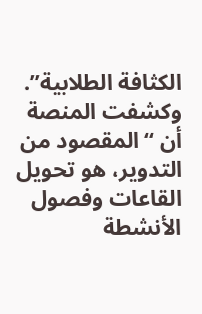الكثافة الطلابية”.
وكشفت المنصة أن “المقصود من التدوير، هو تحويل القاعات وفصول الأنشطة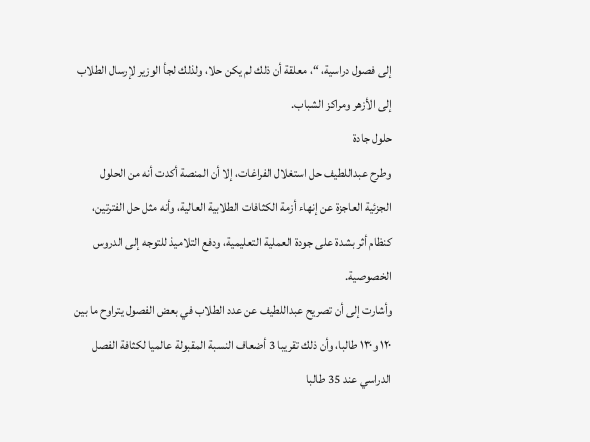إلى فصول دراسية، “، معلقة أن ذلك لم يكن حلا، ولذلك لجأ الوزير لإرسال الطلاب إلى الأزهر ومراكز الشباب.
حلول جادة
وطرح عبداللطيف حل استغلال الفراغات، إلا أن المنصة أكدت أنه من الحلول الجزئية العاجزة عن إنهاء أزمة الكثافات الطلابية العالية، وأنه مثل حل الفترتين، كنظام أثر بشدة على جودة العملية التعليمية، ودفع التلاميذ للتوجه إلى الدروس الخصوصية.
وأشارت إلى أن تصريح عبداللطيف عن عدد الطلاب في بعض الفصول يتراوح ما بين ١٢٠ و١٣٠ طالبا، وأن ذلك تقريبا 3 أضعاف النسبة المقبولة عالميا لكثافة الفصل الدراسي عند 35 طالبا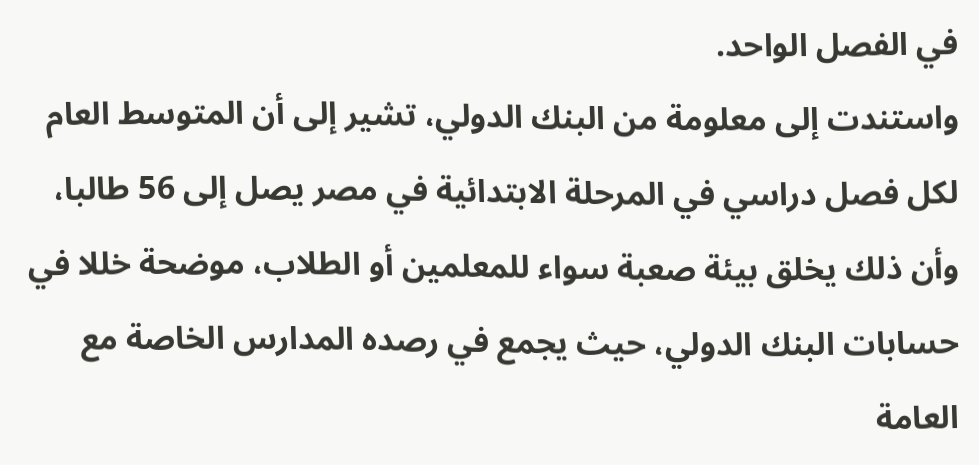في الفصل الواحد.
واستندت إلى معلومة من البنك الدولي، تشير إلى أن المتوسط العام لكل فصل دراسي في المرحلة الابتدائية في مصر يصل إلى 56 طالبا، وأن ذلك يخلق بيئة صعبة سواء للمعلمين أو الطلاب، موضحة خللا في حسابات البنك الدولي، حيث يجمع في رصده المدارس الخاصة مع العامة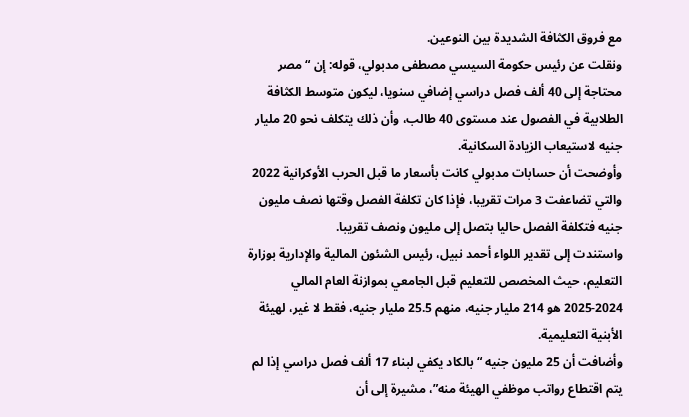مع فروق الكثافة الشديدة بين النوعين.
ونقلت عن رئيس حكومة السيسي مصطفى مدبولي، قوله: إن “مصر محتاجة إلى 40 ألف فصل دراسي إضافي سنويا، ليكون متوسط الكثافة الطلابية في الفصول عند مستوى 40 طالب، وأن ذلك يتكلف نحو 20 مليار جنيه لاستيعاب الزيادة السكانية.
وأوضحت أن حسابات مدبولي كانت بأسعار ما قبل الحرب الأوكرانية 2022 والتي تضاعفت 3 مرات تقريبا، فإذا كان تكلفة الفصل وقتها نصف مليون جنيه فتكلفة الفصل حاليا بتصل إلى مليون ونصف تقريبا.
واستندت إلى تقدير اللواء أحمد نبيل، رئيس الشئون المالية والإدارية بوزارة التعليم، حيث المخصص للتعليم قبل الجامعي بموازنة العام المالي 2024-2025 هو 214 مليار جنيه، منهم 25.5 مليار جنيه، فقط لا غير، لهيئة الأبنية التعليمية.
وأضافت أن 25 مليون جنيه “بالكاد يكفي لبناء 17 ألف فصل دراسي إذا لم يتم اقتطاع رواتب موظفي الهيئة منه”، مشيرة إلى أن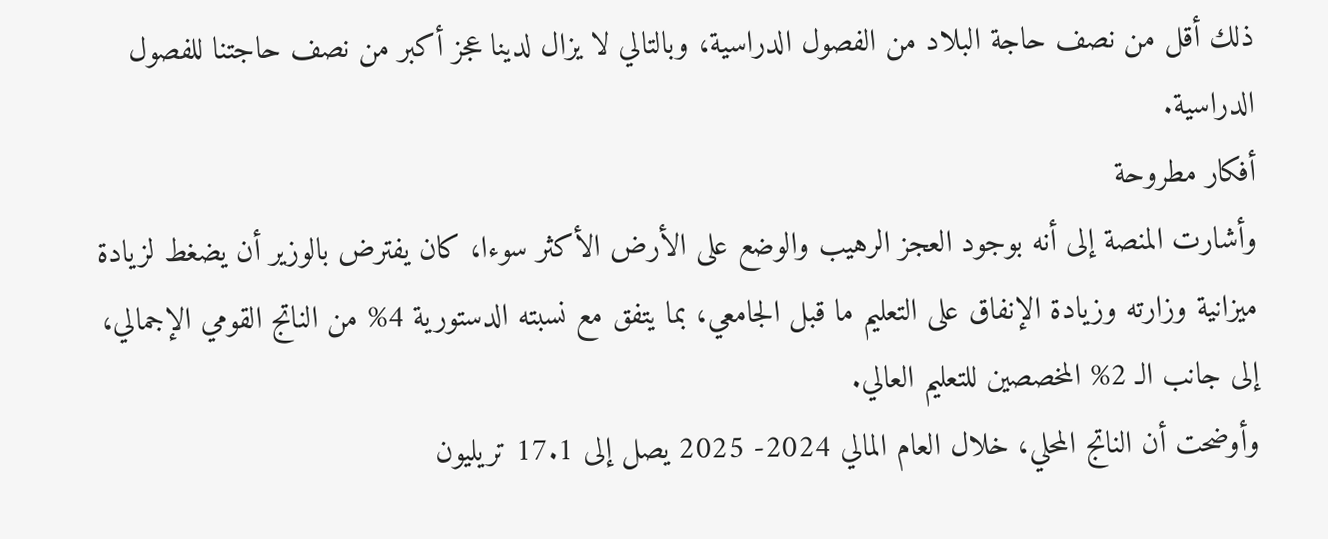ذلك أقل من نصف حاجة البلاد من الفصول الدراسية، وبالتالي لا يزال لدينا عجز أكبر من نصف حاجتنا للفصول الدراسية.
أفكار مطروحة
وأشارت المنصة إلى أنه بوجود العجز الرهيب والوضع على الأرض الأكثر سوءا، كان يفترض بالوزير أن يضغط لزيادة ميزانية وزارته وزيادة الإنفاق على التعليم ما قبل الجامعي، بما يتفق مع نسبته الدستورية 4% من الناتج القومي الإجمالي، إلى جانب الـ 2% المخصصين للتعليم العالي.
وأوضحت أن الناتج المحلي، خلال العام المالي 2024- 2025 يصل إلى 17.1 تريليون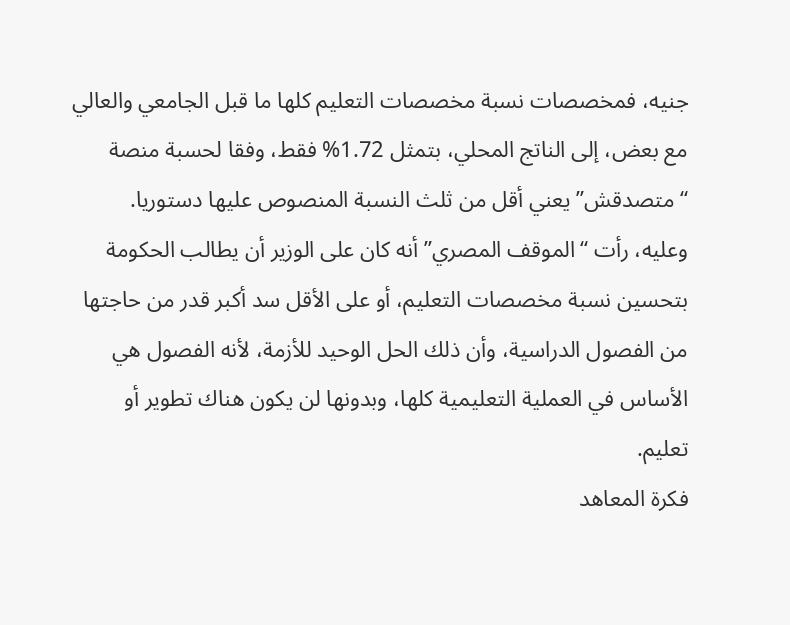جنيه، فمخصصات نسبة مخصصات التعليم كلها ما قبل الجامعي والعالي مع بعض، إلى الناتج المحلي، بتمثل 1.72% فقط، وفقا لحسبة منصة “متصدقش” يعني أقل من ثلث النسبة المنصوص عليها دستوريا.
وعليه، رأت “الموقف المصري” أنه كان على الوزير أن يطالب الحكومة بتحسين نسبة مخصصات التعليم، أو على الأقل سد أكبر قدر من حاجتها من الفصول الدراسية، وأن ذلك الحل الوحيد للأزمة، لأنه الفصول هي الأساس في العملية التعليمية كلها، وبدونها لن يكون هناك تطوير أو تعليم.
فكرة المعاهد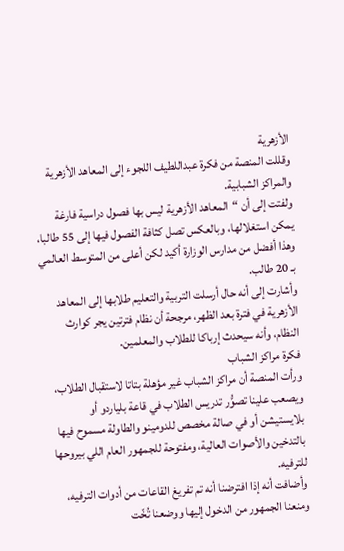الأزهرية
وقللت المنصة من فكرة عبداللطيف اللجوء إلى المعاهد الأزهرية والمراكز الشبابية.
ولفتت إلى أن “المعاهد الأزهرية ليس بها فصول دراسية فارغة يمكن استغلالها، وبالعكس تصل كثافة الفصول فيها إلى 55 طالبا، وهذا أفضل من مدارس الوزارة أكيد لكن أعلى من المتوسط العالمي بـ 20 طالب.
وأشارت إلى أنه حال أرسلت التربية والتعليم طلابها إلى المعاهد الأزهرية في فترة بعد الظهر، مرجحة أن نظام فترتين يجر كوارث النظام، وأنه سيحدث إرباكا للطلاب والمعلمين.
فكرة مراكز الشباب
ورأت المنصة أن مراكز الشباب غير مؤهلة بتاتا لاستقبال الطلاب، ويصعب علينا تصوُّر تدريس الطلاب في قاعة بلياردو أو بلايستيشن أو في صالة مخصص للدومينو والطاولة مسموح فيها بالتدخين والأصوات العالية، ومفتوحة للجمهور العام اللي بيروحها للترفيه.
وأضافت أنه إذا افترضنا أنه تم تفريغ القاعات من أدوات الترفيه، ومنعنا الجمهور من الدخول إليها ووضعنا تُخّت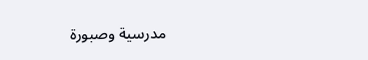مدرسية وصبورة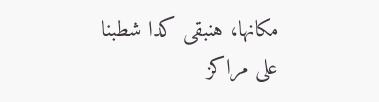مكانها، هنبقى كدا شطبنا على مراكز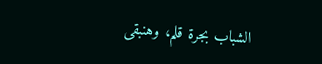الشباب بجرة قلم، وهنبقى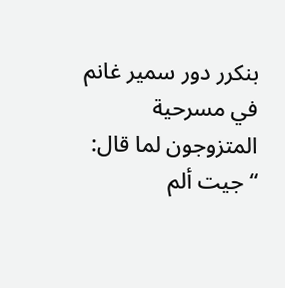بنكرر دور سمير غانم في مسرحية المتزوجون لما قال: “جيت ألم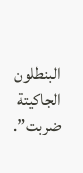البنطلون الجاكيتة ضربت”.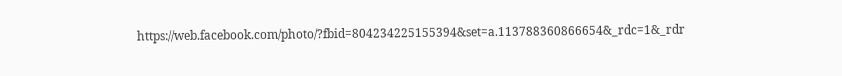https://web.facebook.com/photo/?fbid=804234225155394&set=a.113788360866654&_rdc=1&_rdr